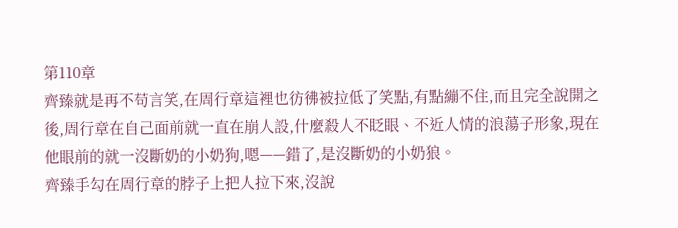第110章
齊臻就是再不苟言笑,在周行章這裡也彷彿被拉低了笑點,有點繃不住,而且完全說開之後,周行章在自己面前就一直在崩人設,什麼殺人不眨眼、不近人情的浪蕩子形象,現在他眼前的就一沒斷奶的小奶狗,嗯——錯了,是沒斷奶的小奶狼。
齊臻手勾在周行章的脖子上把人拉下來,沒說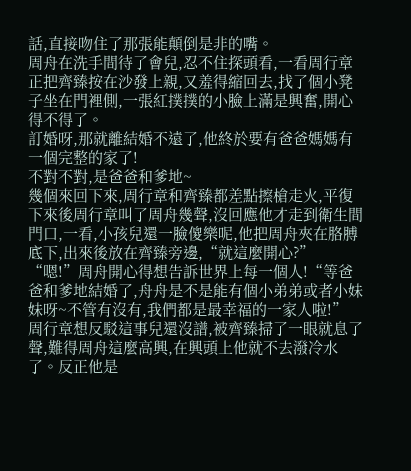話,直接吻住了那張能顛倒是非的嘴。
周舟在洗手間待了會兒,忍不住探頭看,一看周行章正把齊臻按在沙發上親,又羞得縮回去,找了個小凳子坐在門裡側,一張紅撲撲的小臉上滿是興奮,開心得不得了。
訂婚呀,那就離結婚不遠了,他終於要有爸爸媽媽有一個完整的家了!
不對不對,是爸爸和爹地~
幾個來回下來,周行章和齊臻都差點擦槍走火,平復下來後周行章叫了周舟幾聲,沒回應他才走到衛生間門口,一看,小孩兒還一臉傻樂呢,他把周舟夾在胳膊底下,出來後放在齊臻旁邊,“就這麼開心?”
“嗯!”周舟開心得想告訴世界上每一個人!“等爸爸和爹地結婚了,舟舟是不是能有個小弟弟或者小妹妹呀~不管有沒有,我們都是最幸福的一家人啦!”
周行章想反駁這事兒還沒譜,被齊臻掃了一眼就息了聲,難得周舟這麼高興,在興頭上他就不去潑冷水了。反正他是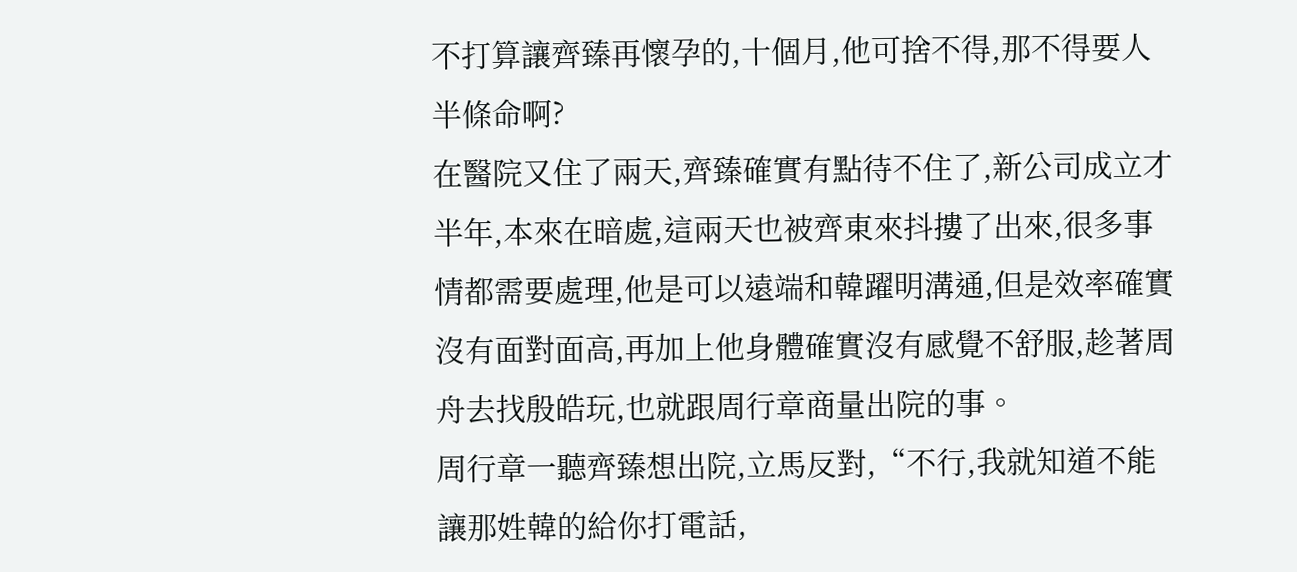不打算讓齊臻再懷孕的,十個月,他可捨不得,那不得要人半條命啊?
在醫院又住了兩天,齊臻確實有點待不住了,新公司成立才半年,本來在暗處,這兩天也被齊東來抖摟了出來,很多事情都需要處理,他是可以遠端和韓躍明溝通,但是效率確實沒有面對面高,再加上他身體確實沒有感覺不舒服,趁著周舟去找殷皓玩,也就跟周行章商量出院的事。
周行章一聽齊臻想出院,立馬反對,“不行,我就知道不能讓那姓韓的給你打電話,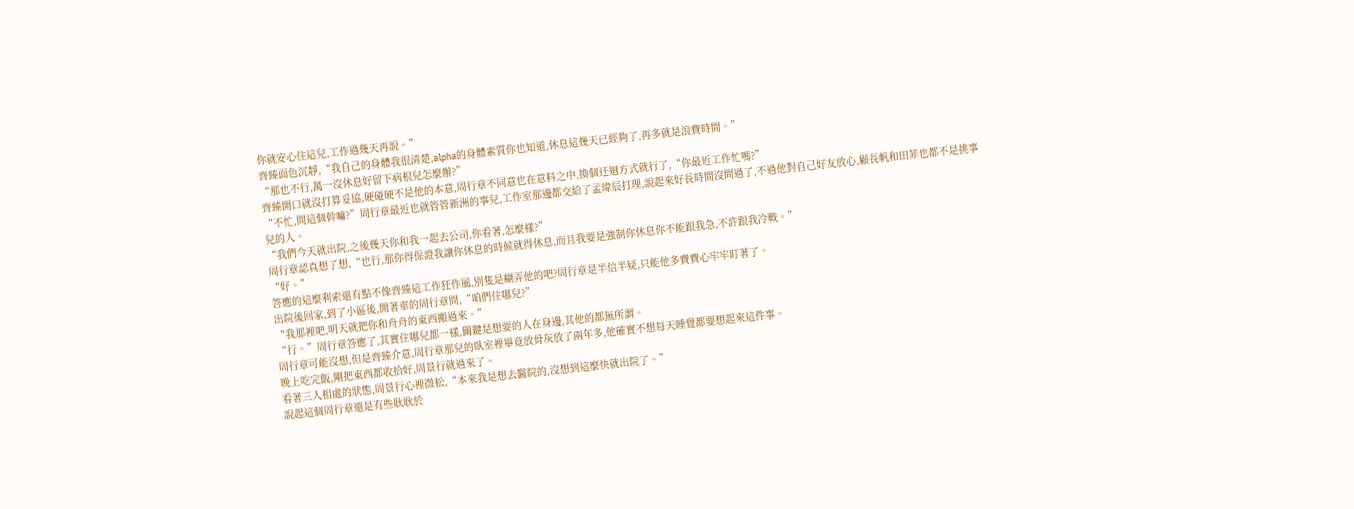你就安心住這兒,工作過幾天再說。”
齊臻面色沉靜,“我自己的身體我很清楚,alpha的身體素質你也知道,休息這幾天已經夠了,再多就是浪費時間。”
“那也不行,萬一沒休息好留下病根兒怎麼辦?”
齊臻開口就沒打算妥協,硬碰硬不是他的本意,周行章不同意也在意料之中,換個迂迴方式就行了,“你最近工作忙嗎?”
“不忙,問這個幹嘛?”周行章最近也就管管新洲的事兒,工作室那邊都交給了孟瑋辰打理,說起來好長時間沒問過了,不過他對自己好友放心,顧長帆和田菲也都不是挑事兒的人。
“我們今天就出院,之後幾天你和我一起去公司,你看著,怎麼樣?”
周行章認真想了想,“也行,那你得保證我讓你休息的時候就得休息,而且我要是強制你休息你不能跟我急,不許跟我冷戰。”
“好。”
答應的這麼利索還有點不像齊臻這工作狂作風,別隻是糊弄他的吧?周行章是半信半疑,只能他多費費心牢牢盯著了。
出院後回家,到了小區後,開著車的周行章問,“咱們住哪兒?”
“我那裡吧,明天就把你和舟舟的東西搬過來。”
“行。”周行章答應了,其實住哪兒都一樣,關鍵是想要的人在身邊,其他的都無所謂。
周行章可能沒想,但是齊臻介意,周行章那兒的臥室裡畢竟放骨灰放了兩年多,他確實不想每天睡覺都要想起來這件事。
晚上吃完飯,剛把東西都收拾好,周景行就過來了。
看著三人相處的狀態,周景行心裡微松,“本來我是想去醫院的,沒想到這麼快就出院了。”
說起這個周行章還是有些耿耿於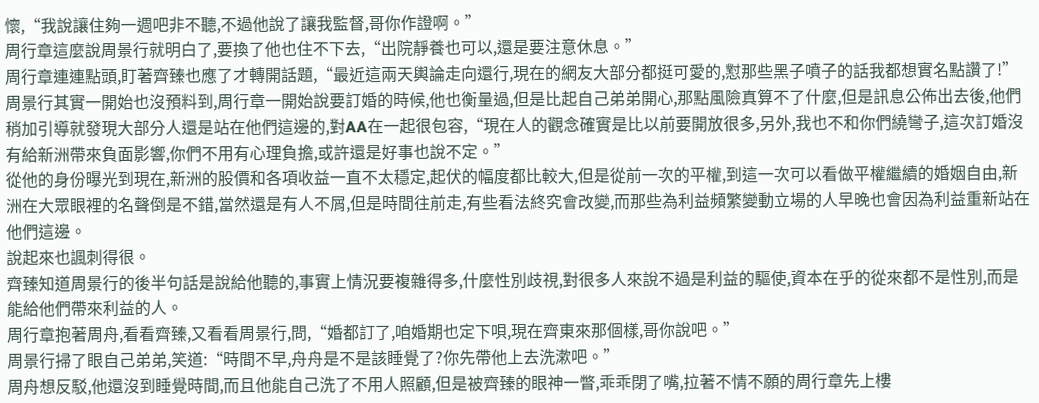懷,“我說讓住夠一週吧非不聽,不過他說了讓我監督,哥你作證啊。”
周行章這麼說周景行就明白了,要換了他也住不下去,“出院靜養也可以,還是要注意休息。”
周行章連連點頭,盯著齊臻也應了才轉開話題,“最近這兩天輿論走向還行,現在的網友大部分都挺可愛的,懟那些黑子噴子的話我都想實名點讚了!”
周景行其實一開始也沒預料到,周行章一開始說要訂婚的時候,他也衡量過,但是比起自己弟弟開心,那點風險真算不了什麼,但是訊息公佈出去後,他們稍加引導就發現大部分人還是站在他們這邊的,對AA在一起很包容,“現在人的觀念確實是比以前要開放很多,另外,我也不和你們繞彎子,這次訂婚沒有給新洲帶來負面影響,你們不用有心理負擔,或許還是好事也說不定。”
從他的身份曝光到現在,新洲的股價和各項收益一直不太穩定,起伏的幅度都比較大,但是從前一次的平權,到這一次可以看做平權繼續的婚姻自由,新洲在大眾眼裡的名聲倒是不錯,當然還是有人不屑,但是時間往前走,有些看法終究會改變,而那些為利益頻繁變動立場的人早晚也會因為利益重新站在他們這邊。
說起來也諷刺得很。
齊臻知道周景行的後半句話是說給他聽的,事實上情況要複雜得多,什麼性別歧視,對很多人來說不過是利益的驅使,資本在乎的從來都不是性別,而是能給他們帶來利益的人。
周行章抱著周舟,看看齊臻,又看看周景行,問,“婚都訂了,咱婚期也定下唄,現在齊東來那個樣,哥你說吧。”
周景行掃了眼自己弟弟,笑道:“時間不早,舟舟是不是該睡覺了?你先帶他上去洗漱吧。”
周舟想反駁,他還沒到睡覺時間,而且他能自己洗了不用人照顧,但是被齊臻的眼神一瞥,乖乖閉了嘴,拉著不情不願的周行章先上樓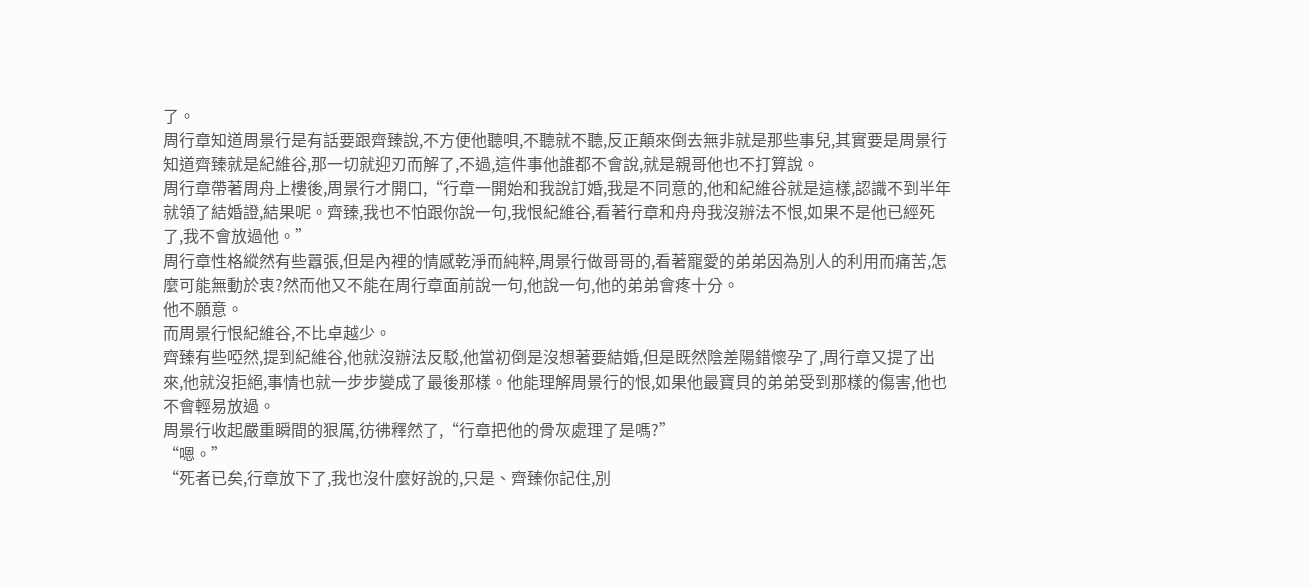了。
周行章知道周景行是有話要跟齊臻說,不方便他聽唄,不聽就不聽,反正顛來倒去無非就是那些事兒,其實要是周景行知道齊臻就是紀維谷,那一切就迎刃而解了,不過,這件事他誰都不會說,就是親哥他也不打算說。
周行章帶著周舟上樓後,周景行才開口,“行章一開始和我說訂婚,我是不同意的,他和紀維谷就是這樣,認識不到半年就領了結婚證,結果呢。齊臻,我也不怕跟你說一句,我恨紀維谷,看著行章和舟舟我沒辦法不恨,如果不是他已經死了,我不會放過他。”
周行章性格縱然有些囂張,但是內裡的情感乾淨而純粹,周景行做哥哥的,看著寵愛的弟弟因為別人的利用而痛苦,怎麼可能無動於衷?然而他又不能在周行章面前說一句,他說一句,他的弟弟會疼十分。
他不願意。
而周景行恨紀維谷,不比卓越少。
齊臻有些啞然,提到紀維谷,他就沒辦法反駁,他當初倒是沒想著要結婚,但是既然陰差陽錯懷孕了,周行章又提了出來,他就沒拒絕,事情也就一步步變成了最後那樣。他能理解周景行的恨,如果他最寶貝的弟弟受到那樣的傷害,他也不會輕易放過。
周景行收起嚴重瞬間的狠厲,彷彿釋然了,“行章把他的骨灰處理了是嗎?”
“嗯。”
“死者已矣,行章放下了,我也沒什麼好說的,只是、齊臻你記住,別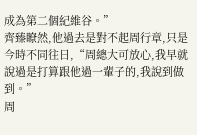成為第二個紀維谷。”
齊臻瞭然,他過去是對不起周行章,只是今時不同往日,“周總大可放心,我早就說過是打算跟他過一輩子的,我說到做到。”
周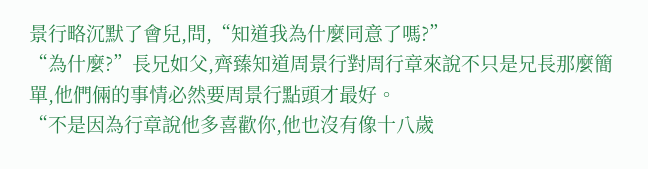景行略沉默了會兒,問,“知道我為什麼同意了嗎?”
“為什麼?”長兄如父,齊臻知道周景行對周行章來說不只是兄長那麼簡單,他們倆的事情必然要周景行點頭才最好。
“不是因為行章說他多喜歡你,他也沒有像十八歲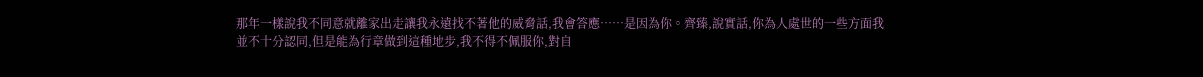那年一樣說我不同意就離家出走讓我永遠找不著他的威脅話,我會答應……是因為你。齊臻,說實話,你為人處世的一些方面我並不十分認同,但是能為行章做到這種地步,我不得不佩服你,對自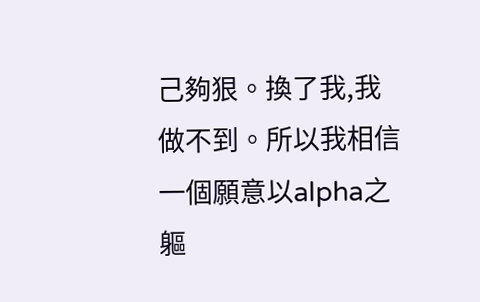己夠狠。換了我,我做不到。所以我相信一個願意以alpha之軀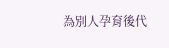為別人孕育後代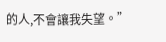的人,不會讓我失望。”